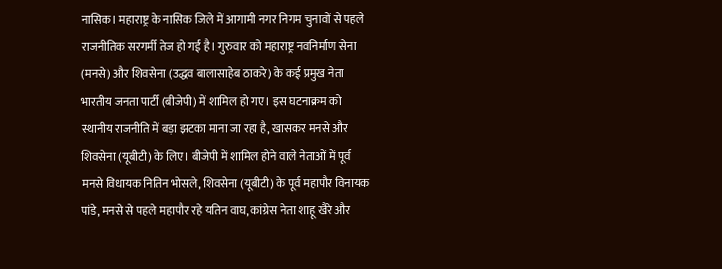नासिक। महाराष्ट्र के नासिक जिले में आगामी नगर निगम चुनावों से पहले राजनीतिक सरगर्मी तेज हो गई है। गुरुवार को महाराष्ट्र नवनिर्माण सेना (मनसे) और शिवसेना (उद्धव बालासाहेब ठाकरे) के कई प्रमुख नेता भारतीय जनता पार्टी (बीजेपी) में शामिल हो गए। इस घटनाक्रम को स्थानीय राजनीति में बड़ा झटका माना जा रहा है, खासकर मनसे और शिवसेना (यूबीटी) के लिए। बीजेपी में शामिल होने वाले नेताओं में पूर्व मनसे विधायक नितिन भोसले, शिवसेना (यूबीटी) के पूर्व महापौर विनायक पांडे, मनसे से पहले महापौर रहे यतिन वाघ, कांग्रेस नेता शाहू खैरे और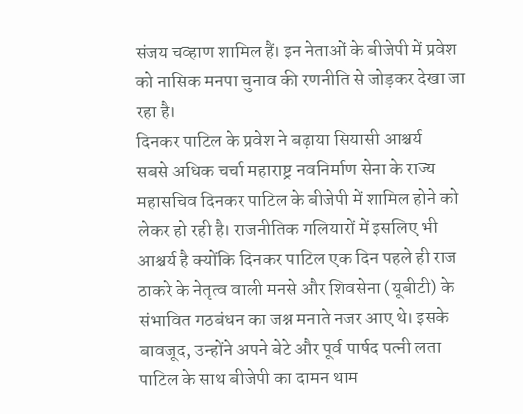संजय चव्हाण शामिल हैं। इन नेताओं के बीजेपी में प्रवेश को नासिक मनपा चुनाव की रणनीति से जोड़कर देखा जा रहा है।
दिनकर पाटिल के प्रवेश ने बढ़ाया सियासी आश्चर्य
सबसे अधिक चर्चा महाराष्ट्र नवनिर्माण सेना के राज्य महासचिव दिनकर पाटिल के बीजेपी में शामिल होने को लेकर हो रही है। राजनीतिक गलियारों में इसलिए भी आश्चर्य है क्योंकि दिनकर पाटिल एक दिन पहले ही राज ठाकरे के नेतृत्व वाली मनसे और शिवसेना (यूबीटी) के संभावित गठबंधन का जश्न मनाते नजर आए थे। इसके बावजूद, उन्होंने अपने बेटे और पूर्व पार्षद पत्नी लता पाटिल के साथ बीजेपी का दामन थाम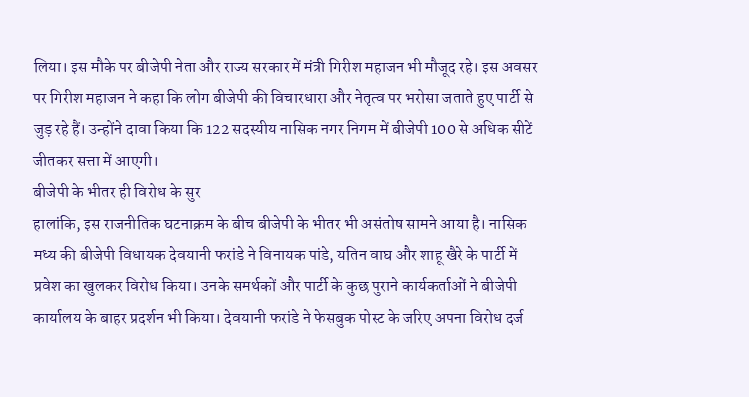लिया। इस मौके पर बीजेपी नेता और राज्य सरकार में मंत्री गिरीश महाजन भी मौजूद रहे। इस अवसर पर गिरीश महाजन ने कहा कि लोग बीजेपी की विचारधारा और नेतृत्व पर भरोसा जताते हुए पार्टी से जुड़ रहे हैं। उन्होंने दावा किया कि 122 सदस्यीय नासिक नगर निगम में बीजेपी 100 से अधिक सीटें जीतकर सत्ता में आएगी।
बीजेपी के भीतर ही विरोध के सुर
हालांकि, इस राजनीतिक घटनाक्रम के बीच बीजेपी के भीतर भी असंतोष सामने आया है। नासिक मध्य की बीजेपी विधायक देवयानी फरांडे ने विनायक पांडे, यतिन वाघ और शाहू खैरे के पार्टी में प्रवेश का खुलकर विरोध किया। उनके समर्थकों और पार्टी के कुछ पुराने कार्यकर्ताओं ने बीजेपी कार्यालय के बाहर प्रदर्शन भी किया। देवयानी फरांडे ने फेसबुक पोस्ट के जरिए अपना विरोध दर्ज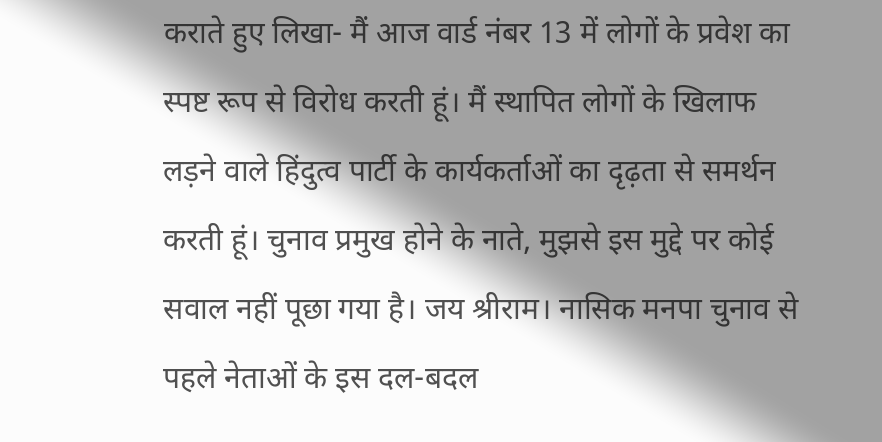कराते हुए लिखा- मैं आज वार्ड नंबर 13 में लोगों के प्रवेश का स्पष्ट रूप से विरोध करती हूं। मैं स्थापित लोगों के खिलाफ लड़ने वाले हिंदुत्व पार्टी के कार्यकर्ताओं का दृढ़ता से समर्थन करती हूं। चुनाव प्रमुख होने के नाते, मुझसे इस मुद्दे पर कोई सवाल नहीं पूछा गया है। जय श्रीराम। नासिक मनपा चुनाव से पहले नेताओं के इस दल-बदल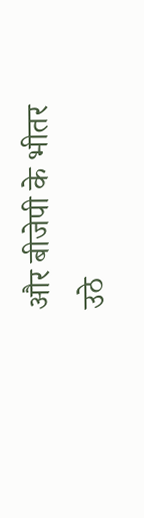और बीजेपी के भीतर उठे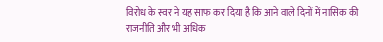विरोध के स्वर ने यह साफ कर दिया है कि आने वाले दिनों में नासिक की राजनीति और भी अधिक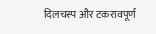दिलचस्प और टकरावपूर्ण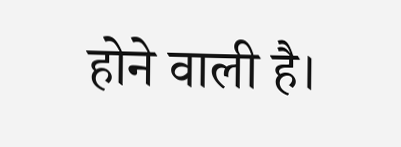होने वाली है।